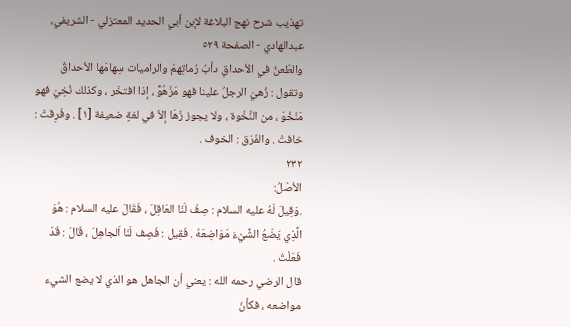تهذيب شرح نهج البلاغة لإبن أبي الحديد المعتزلي - الشریفي، عبدالهادي - الصفحة ٥٢٩
والطّعنُ في الأحداقِ دأبُ رُماتِهمْ والراميات سِهامَها الأحداقُ وتقول : زُهيَ الرجلُ علينا فهو مَزْهُوٌّ ، إذا افتخَر ، وكذلك نُخِيَ فهو مَنْخُوّ ، من النَّخْوة ، ولا يجوز زَهَا إلاّ في لغةٍ ضعيفة [١] . وفَرِقتْ : خافتْ . والفَرَق : الخوف .
٢٣٢
الأصْلُ:
.وَقِيلَ لَهُ عليه السلام : صِفْ لَنَا العَاقِلَ ، فَقَالَ عليه السلام : هُوَ الِّذِي يَضَعُ الشَّيْءَ مَوَاضِعَهُ . فَقِيل : فَصِف لَنَا اَلجاهِلَ ، قَالَ : قَدْ فَعَلْتُ .
قال الرضي رحمه الله : يعني أن الجاهل هو الذي لا يضع الشيء مواضعه ، فكأنّ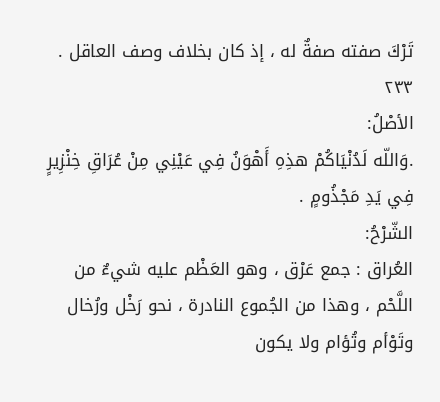تَرْكَ صفته صفةٌ له ، إذ كان بخلاف وصف العاقل .
٢٣٣
الأصْلُ:
.وَاللّه لَدُنْيَاكُمْ هذِهِ أَهْوَنُ فِي عَيْنِي مِنْ عُرَاقِ خِنْزِيرٍ فِي يَدِ مَجْذُومٍ .
الشّرْحُ:
العُراق : جمع عَرْق ، وهو العَظْم عليه شيءٌ من اللَّحْم ، وهذا من الجُموع النادرة ، نحو رَخْل ورُخال وتَوْأم وتُؤام ولا يكون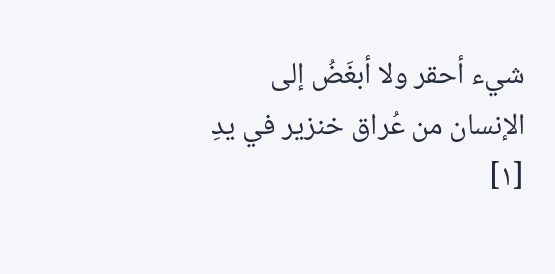شيء أحقر ولا أبغَضُ إلى الإنسان من عُراق خنزير في يدِ
[١]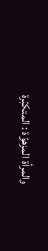والمرأة المزهوّة : المتكبّرة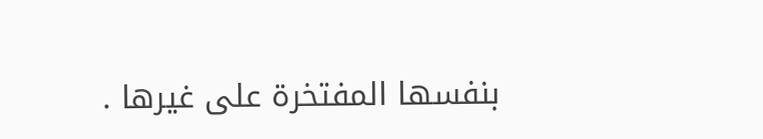بنفسها المفتخرة على غيرها .